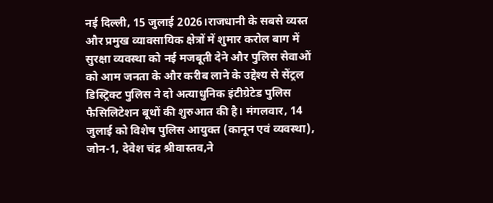नई दिल्ली, 15 जुलाई 2026।राजधानी के सबसे व्यस्त और प्रमुख व्यावसायिक क्षेत्रों में शुमार करोल बाग में सुरक्षा व्यवस्था को नई मजबूती देने और पुलिस सेवाओं को आम जनता के और करीब लाने के उद्देश्य से सेंट्रल डिस्ट्रिक्ट पुलिस ने दो अत्याधुनिक इंटीग्रेटेड पुलिस फैसिलिटेशन बूथों की शुरुआत की है। मंगलवार, 14 जुलाई को विशेष पुलिस आयुक्त (कानून एवं व्यवस्था), जोन-1, देवेश चंद्र श्रीवास्तव,ने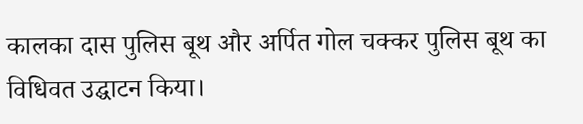कालका दास पुलिस बूथ और अर्पित गोल चक्कर पुलिस बूथ का विधिवत उद्घाटन किया।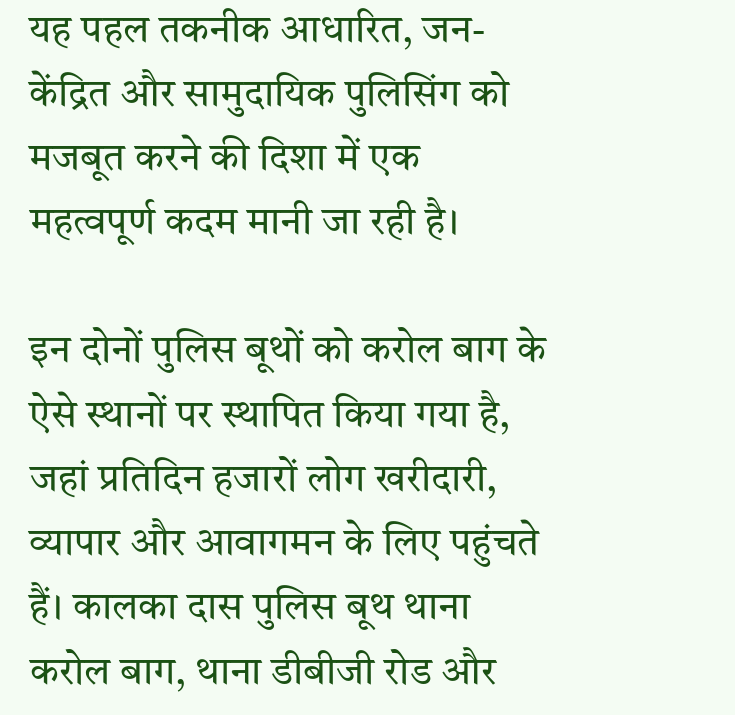यह पहल तकनीक आधारित, जन-केंद्रित और सामुदायिक पुलिसिंग को मजबूत करने की दिशा में एक महत्वपूर्ण कदम मानी जा रही है।

इन दोनों पुलिस बूथों को करोल बाग के ऐसे स्थानों पर स्थापित किया गया है, जहां प्रतिदिन हजारों लोग खरीदारी, व्यापार और आवागमन के लिए पहुंचते हैं। कालका दास पुलिस बूथ थाना करोल बाग, थाना डीबीजी रोड और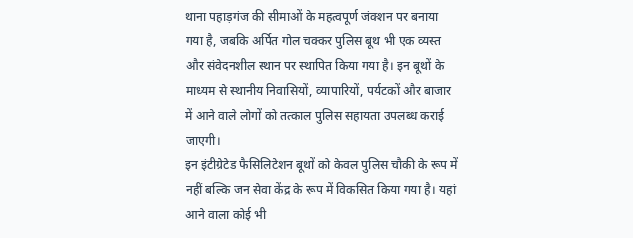थाना पहाड़गंज की सीमाओं के महत्वपूर्ण जंक्शन पर बनाया गया है, जबकि अर्पित गोल चक्कर पुलिस बूथ भी एक व्यस्त और संवेदनशील स्थान पर स्थापित किया गया है। इन बूथों के माध्यम से स्थानीय निवासियों, व्यापारियों, पर्यटकों और बाजार में आने वाले लोगों को तत्काल पुलिस सहायता उपलब्ध कराई जाएगी।
इन इंटीग्रेटेड फैसिलिटेशन बूथों को केवल पुलिस चौकी के रूप में नहीं बल्कि जन सेवा केंद्र के रूप में विकसित किया गया है। यहां आने वाला कोई भी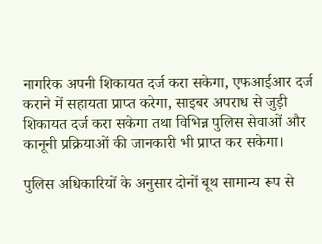नागरिक अपनी शिकायत दर्ज करा सकेगा, एफआईआर दर्ज कराने में सहायता प्राप्त करेगा, साइबर अपराध से जुड़ी शिकायत दर्ज करा सकेगा तथा विभिन्न पुलिस सेवाओं और कानूनी प्रक्रियाओं की जानकारी भी प्राप्त कर सकेगा।

पुलिस अधिकारियों के अनुसार दोनों बूथ सामान्य रूप से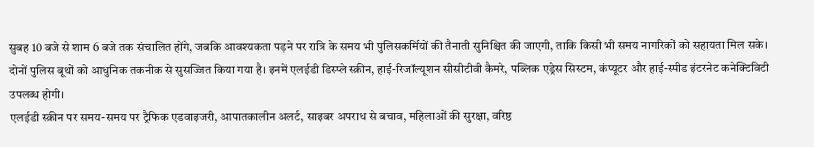सुबह 10 बजे से शाम 6 बजे तक संचालित होंगे, जबकि आवश्यकता पड़ने पर रात्रि के समय भी पुलिसकर्मियों की तैनाती सुनिश्चित की जाएगी, ताकि किसी भी समय नागरिकों को सहायता मिल सके।
दोनों पुलिस बूथों को आधुनिक तकनीक से सुसज्जित किया गया है। इनमें एलईडी डिस्प्ले स्क्रीन, हाई-रिजॉल्यूशन सीसीटीवी कैमरे, पब्लिक एड्रेस सिस्टम, कंप्यूटर और हाई-स्पीड इंटरनेट कनेक्टिविटी उपलब्ध होगी।
एलईडी स्क्रीन पर समय-समय पर ट्रैफिक एडवाइजरी, आपातकालीन अलर्ट, साइबर अपराध से बचाव, महिलाओं की सुरक्षा, वरिष्ठ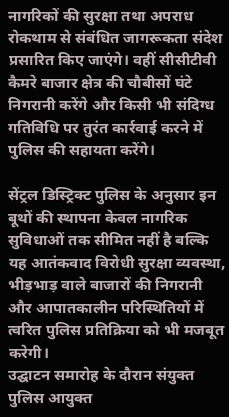नागरिकों की सुरक्षा तथा अपराध रोकथाम से संबंधित जागरूकता संदेश प्रसारित किए जाएंगे। वहीं सीसीटीवी कैमरे बाजार क्षेत्र की चौबीसों घंटे निगरानी करेंगे और किसी भी संदिग्ध गतिविधि पर तुरंत कार्रवाई करने में पुलिस की सहायता करेंगे।

सेंट्रल डिस्ट्रिक्ट पुलिस के अनुसार इन बूथों की स्थापना केवल नागरिक सुविधाओं तक सीमित नहीं है बल्कि यह आतंकवाद विरोधी सुरक्षा व्यवस्था, भीड़भाड़ वाले बाजारों की निगरानी और आपातकालीन परिस्थितियों में त्वरित पुलिस प्रतिक्रिया को भी मजबूत करेगी।
उद्घाटन समारोह के दौरान संयुक्त पुलिस आयुक्त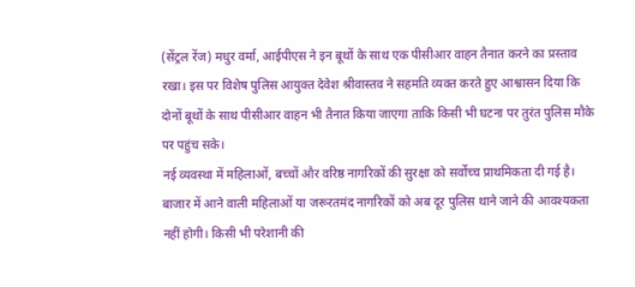(सेंट्रल रेंज) मधुर वर्मा, आईपीएस ने इन बूथों के साथ एक पीसीआर वाहन तैनात करने का प्रस्ताव रखा। इस पर विशेष पुलिस आयुक्त देवेश श्रीवास्तव ने सहमति व्यक्त करते हुए आश्वासन दिया कि दोनों बूथों के साथ पीसीआर वाहन भी तैनात किया जाएगा ताकि किसी भी घटना पर तुरंत पुलिस मौके पर पहुंच सके।
नई व्यवस्था में महिलाओं, बच्चों और वरिष्ठ नागरिकों की सुरक्षा को सर्वोच्च प्राथमिकता दी गई है। बाजार में आने वाली महिलाओं या जरूरतमंद नागरिकों को अब दूर पुलिस थाने जाने की आवश्यकता नहीं होगी। किसी भी परेशानी की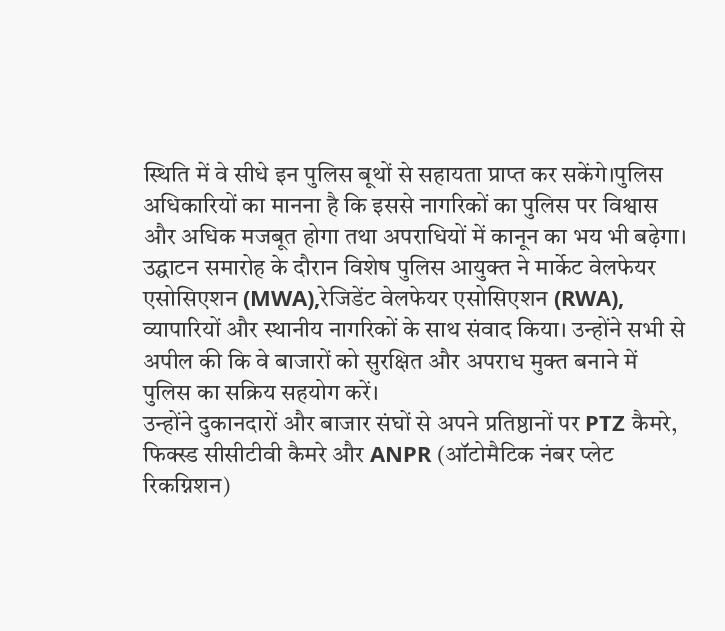स्थिति में वे सीधे इन पुलिस बूथों से सहायता प्राप्त कर सकेंगे।पुलिस अधिकारियों का मानना है कि इससे नागरिकों का पुलिस पर विश्वास और अधिक मजबूत होगा तथा अपराधियों में कानून का भय भी बढ़ेगा।
उद्घाटन समारोह के दौरान विशेष पुलिस आयुक्त ने मार्केट वेलफेयर एसोसिएशन (MWA),रेजिडेंट वेलफेयर एसोसिएशन (RWA), व्यापारियों और स्थानीय नागरिकों के साथ संवाद किया। उन्होंने सभी से अपील की कि वे बाजारों को सुरक्षित और अपराध मुक्त बनाने में पुलिस का सक्रिय सहयोग करें।
उन्होंने दुकानदारों और बाजार संघों से अपने प्रतिष्ठानों पर PTZ कैमरे, फिक्स्ड सीसीटीवी कैमरे और ANPR (ऑटोमैटिक नंबर प्लेट रिकग्निशन)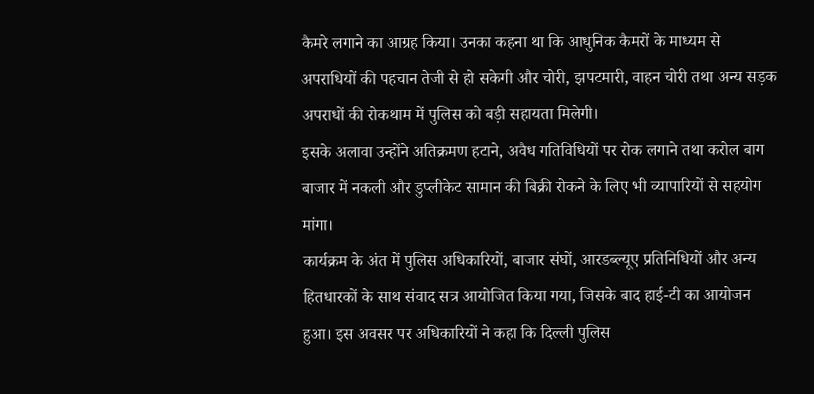कैमरे लगाने का आग्रह किया। उनका कहना था कि आधुनिक कैमरों के माध्यम से अपराधियों की पहचान तेजी से हो सकेगी और चोरी, झपटमारी, वाहन चोरी तथा अन्य सड़क अपराधों की रोकथाम में पुलिस को बड़ी सहायता मिलेगी।
इसके अलावा उन्होंने अतिक्रमण हटाने, अवैध गतिविधियों पर रोक लगाने तथा करोल बाग बाजार में नकली और डुप्लीकेट सामान की बिक्री रोकने के लिए भी व्यापारियों से सहयोग मांगा।
कार्यक्रम के अंत में पुलिस अधिकारियों, बाजार संघों, आरडब्ल्यूए प्रतिनिधियों और अन्य हितधारकों के साथ संवाद सत्र आयोजित किया गया, जिसके बाद हाई-टी का आयोजन हुआ। इस अवसर पर अधिकारियों ने कहा कि दिल्ली पुलिस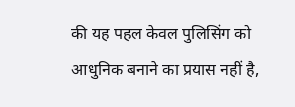की यह पहल केवल पुलिसिंग को आधुनिक बनाने का प्रयास नहीं है,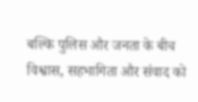बल्कि पुलिस और जनता के बीच विश्वास, सहभागिता और संवाद को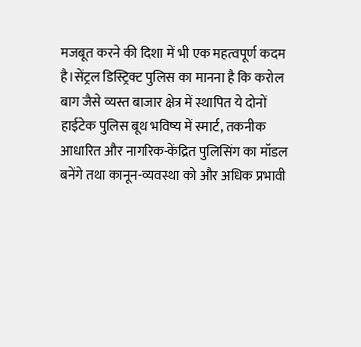मजबूत करने की दिशा में भी एक महत्वपूर्ण कदम है।सेंट्रल डिस्ट्रिक्ट पुलिस का मानना है कि करोल बाग जैसे व्यस्त बाजार क्षेत्र में स्थापित ये दोनों हाईटेक पुलिस बूथ भविष्य में स्मार्ट, तकनीक आधारित और नागरिक-केंद्रित पुलिसिंग का मॉडल बनेंगे तथा कानून-व्यवस्था को और अधिक प्रभावी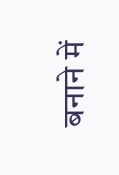बनाने में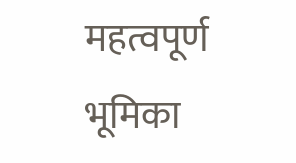महत्वपूर्ण भूमिका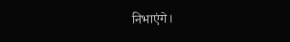निभाएंगे।